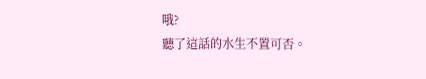哦?
聽了這話的水生不置可否。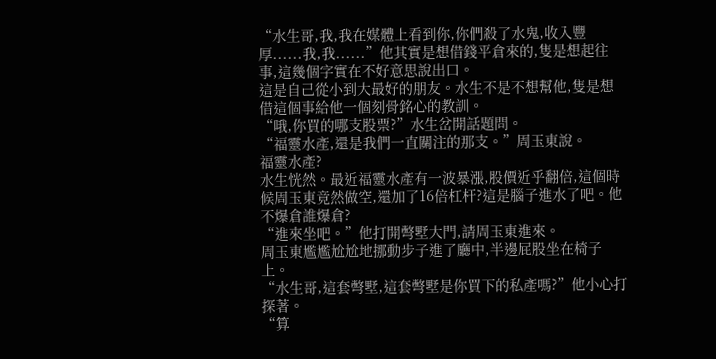“水生哥,我,我在媒體上看到你,你們殺了水鬼,收入豐厚......我,我......”他其實是想借錢平倉來的,隻是想起往事,這幾個字實在不好意思說出口。
這是自己從小到大最好的朋友。水生不是不想幫他,隻是想借這個事給他一個刻骨銘心的教訓。
“哦,你買的哪支股票?”水生岔開話題問。
“福靈水產,還是我們一直關注的那支。”周玉東說。
福靈水產?
水生恍然。最近福靈水產有一波暴漲,股價近乎翻倍,這個時候周玉東竟然做空,還加了16倍杠杆?這是腦子進水了吧。他不爆倉誰爆倉?
“進來坐吧。”他打開彆墅大門,請周玉東進來。
周玉東尷尷尬尬地挪動步子進了廳中,半邊屁股坐在椅子上。
“水生哥,這套彆墅,這套彆墅是你買下的私產嗎?”他小心打探著。
“算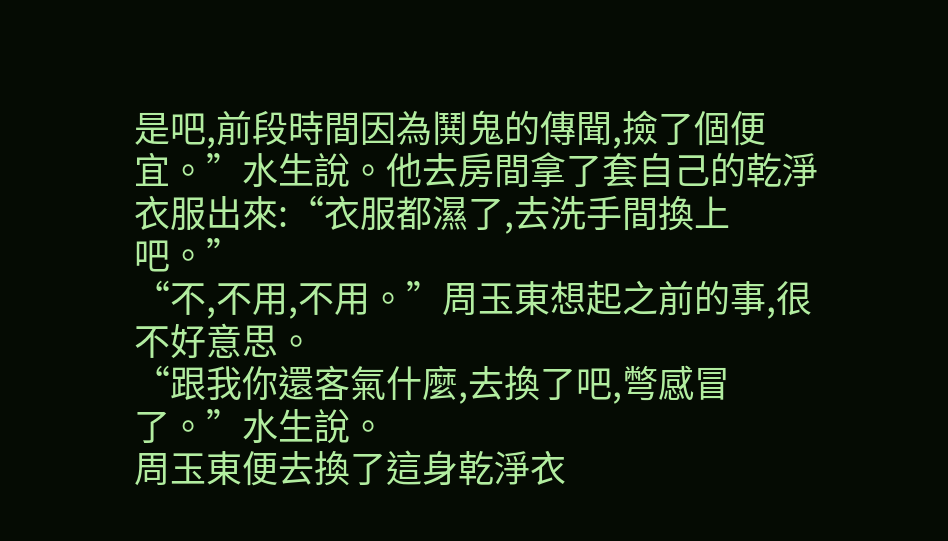是吧,前段時間因為鬨鬼的傳聞,撿了個便宜。”水生說。他去房間拿了套自己的乾淨衣服出來:“衣服都濕了,去洗手間換上吧。”
“不,不用,不用。”周玉東想起之前的事,很不好意思。
“跟我你還客氣什麼,去換了吧,彆感冒了。”水生說。
周玉東便去換了這身乾淨衣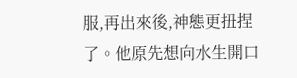服,再出來後,神態更扭捏了。他原先想向水生開口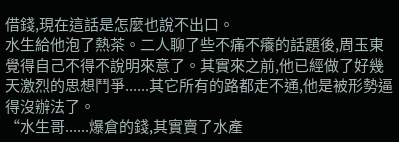借錢,現在這話是怎麼也說不出口。
水生給他泡了熱茶。二人聊了些不痛不癢的話題後,周玉東覺得自己不得不說明來意了。其實來之前,他已經做了好幾天激烈的思想鬥爭......其它所有的路都走不通,他是被形勢逼得沒辦法了。
“水生哥......爆倉的錢,其實賣了水產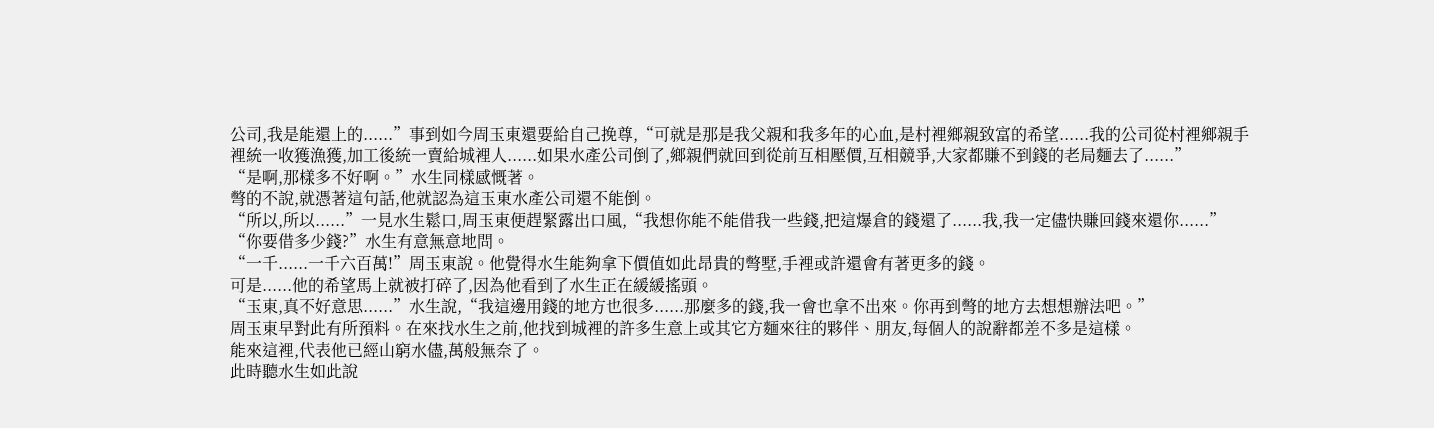公司,我是能還上的......”事到如今周玉東還要給自己挽尊,“可就是那是我父親和我多年的心血,是村裡鄉親致富的希望......我的公司從村裡鄉親手裡統一收獲漁獲,加工後統一賣給城裡人......如果水產公司倒了,鄉親們就回到從前互相壓價,互相競爭,大家都賺不到錢的老局麵去了......”
“是啊,那樣多不好啊。”水生同樣感慨著。
彆的不說,就憑著這句話,他就認為這玉東水產公司還不能倒。
“所以,所以......”一見水生鬆口,周玉東便趕緊露出口風,“我想你能不能借我一些錢,把這爆倉的錢還了......我,我一定儘快賺回錢來還你......”
“你要借多少錢?”水生有意無意地問。
“一千......一千六百萬!”周玉東說。他覺得水生能夠拿下價值如此昂貴的彆墅,手裡或許還會有著更多的錢。
可是......他的希望馬上就被打碎了,因為他看到了水生正在緩緩搖頭。
“玉東,真不好意思......”水生說,“我這邊用錢的地方也很多......那麼多的錢,我一會也拿不出來。你再到彆的地方去想想辦法吧。”
周玉東早對此有所預料。在來找水生之前,他找到城裡的許多生意上或其它方麵來往的夥伴、朋友,每個人的說辭都差不多是這樣。
能來這裡,代表他已經山窮水儘,萬般無奈了。
此時聽水生如此說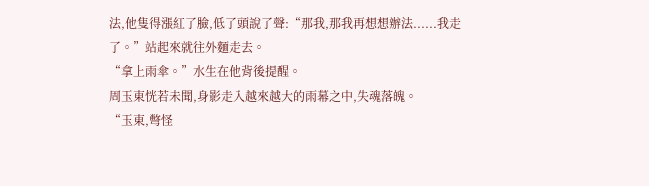法,他隻得漲紅了臉,低了頭說了聲:“那我,那我再想想辦法......我走了。”站起來就往外麵走去。
“拿上雨傘。”水生在他背後提醒。
周玉東恍若未聞,身影走入越來越大的雨幕之中,失魂落魄。
“玉東,彆怪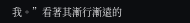我。”看著其漸行漸遠的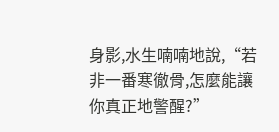身影,水生喃喃地說,“若非一番寒徹骨,怎麼能讓你真正地警醒?”